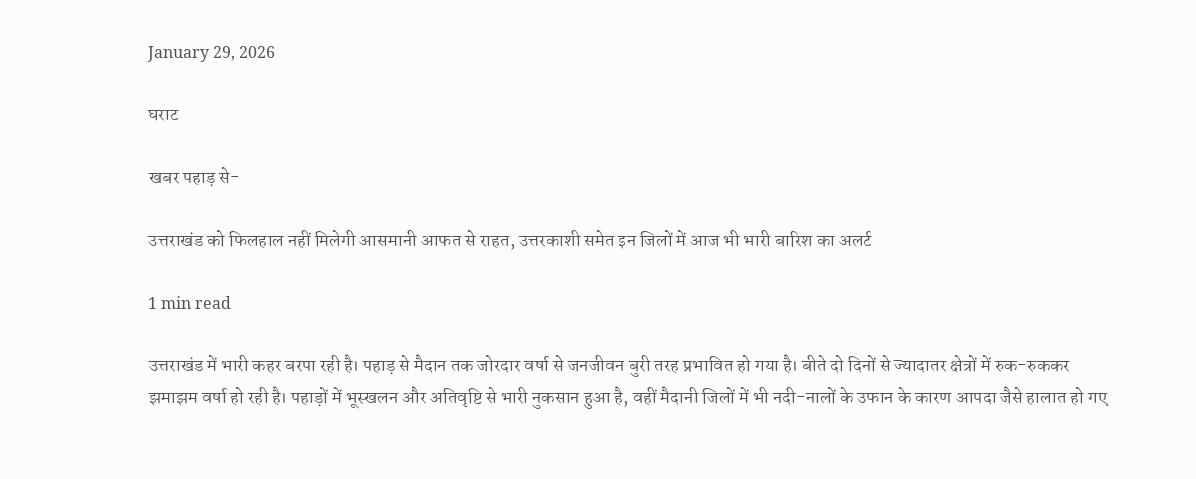January 29, 2026

घराट

खबर पहाड़ से-

उत्तराखंड को फिलहाल नहीं मिलेगी आसमानी आफत से राहत, उत्तरकाशी समेत इन जिलों में आज भी भारी बारिश का अलर्ट

1 min read

उत्तराखंड में भारी कहर बरपा रही है। पहाड़ से मैदान तक जोरदार वर्षा से जनजीवन बुरी तरह प्रभावित हो गया है। बीते दो दिनों से ज्यादातर क्षेत्रों में रुक-रुककर झमाझम वर्षा हो रही है। पहाड़ों में भूस्खलन और अतिवृष्टि से भारी नुकसान हुआ है, वहीं मैदानी जिलों में भी नदी-नालों के उफान के कारण आपदा जैसे हालात हो गए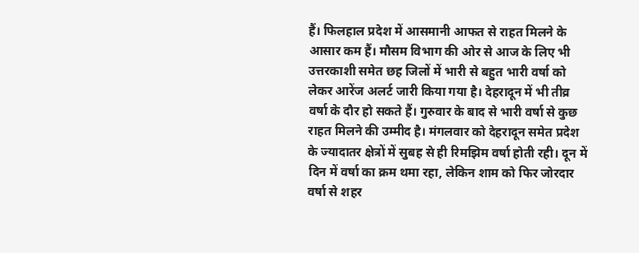हैं। फिलहाल प्रदेश में आसमानी आफत से राहत मिलने के आसार कम हैं। मौसम विभाग की ओर से आज के लिए भी उत्तरकाशी समेत छह जिलों में भारी से बहुत भारी वर्षा को लेकर आरेंज अलर्ट जारी किया गया है। देहरादून में भी तीव्र वर्षा के दौर हो सकते हैं। गुरुवार के बाद से भारी वर्षा से कुछ राहत मिलने की उम्मीद है। मंगलवार को देहरादून समेत प्रदेश के ज्यादातर क्षेत्रों में सुबह से ही रिमझिम वर्षा होती रही। दून में दिन में वर्षा का क्रम थमा रहा, लेकिन शाम को फिर जोरदार वर्षा से शहर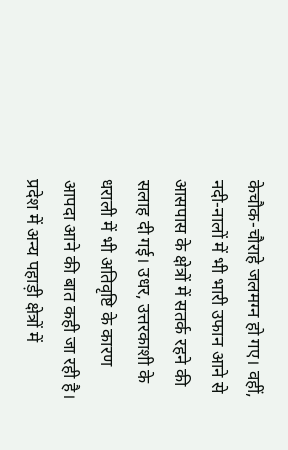केचौक-चौराहे जलमग्न हो गए। वहीं, नदी-नालों में भी भारी उफान आने से आसपास के क्षेत्रों में सतर्क रहने की सलाह दी गई। उधर, उत्तरकाशी के धराली में भी अतिवृष्टि के कारण आपदा आने की बात कही जा रही है। प्रदेश में अन्य पहाड़ी क्षेत्रों में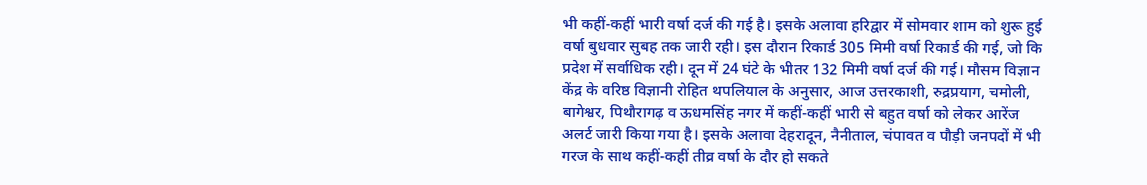भी कहीं-कहीं भारी वर्षा दर्ज की गई है। इसके अलावा हरिद्वार में सोमवार शाम को शुरू हुई वर्षा बुधवार सुबह तक जारी रही। इस दौरान रिकार्ड 305 मिमी वर्षा रिकार्ड की गई, जो कि प्रदेश में सर्वाधिक रही। दून में 24 घंटे के भीतर 132 मिमी वर्षा दर्ज की गई। मौसम विज्ञान केंद्र के वरिष्ठ विज्ञानी रोहित थपलियाल के अनुसार, आज उत्तरकाशी, रुद्रप्रयाग, चमोली, बागेश्वर, पिथौरागढ़ व ऊधमसिंह नगर में कहीं-कहीं भारी से बहुत वर्षा को लेकर आरेंज अलर्ट जारी किया गया है। इसके अलावा देहरादून, नैनीताल, चंपावत व पौड़ी जनपदों में भी गरज के साथ कहीं-कहीं तीव्र वर्षा के दौर हो सकते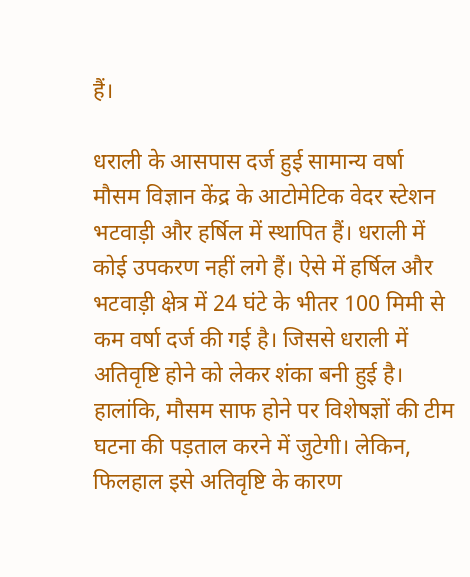हैं।

धराली के आसपास दर्ज हुई सामान्य वर्षा
मौसम विज्ञान केंद्र के आटोमेटिक वेदर स्टेशन भटवाड़ी और हर्षिल में स्थापित हैं। धराली में कोई उपकरण नहीं लगे हैं। ऐसे में हर्षिल और भटवाड़ी क्षेत्र में 24 घंटे के भीतर 100 मिमी से कम वर्षा दर्ज की गई है। जिससे धराली में अतिवृष्टि होने को लेकर शंका बनी हुई है। हालांकि, मौसम साफ होने पर विशेषज्ञों की टीम घटना की पड़ताल करने में जुटेगी। लेकिन, फिलहाल इसे अतिवृष्टि के कारण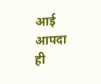आई आपदा ही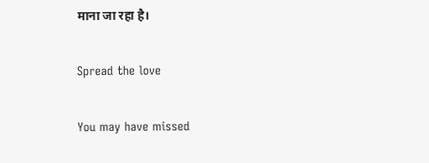माना जा रहा है।

Spread the love

You may have missed